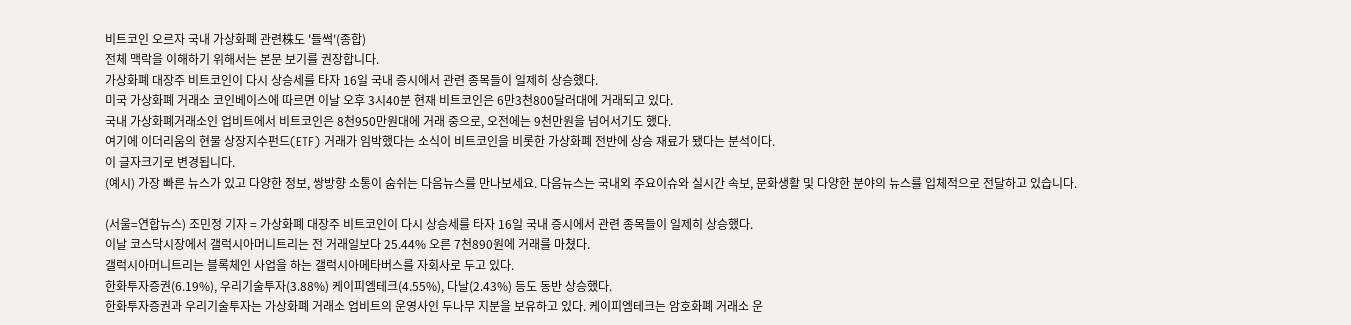비트코인 오르자 국내 가상화폐 관련株도 '들썩'(종합)
전체 맥락을 이해하기 위해서는 본문 보기를 권장합니다.
가상화폐 대장주 비트코인이 다시 상승세를 타자 16일 국내 증시에서 관련 종목들이 일제히 상승했다.
미국 가상화폐 거래소 코인베이스에 따르면 이날 오후 3시40분 현재 비트코인은 6만3천800달러대에 거래되고 있다.
국내 가상화폐거래소인 업비트에서 비트코인은 8천950만원대에 거래 중으로, 오전에는 9천만원을 넘어서기도 했다.
여기에 이더리움의 현물 상장지수펀드(ETF) 거래가 임박했다는 소식이 비트코인을 비롯한 가상화폐 전반에 상승 재료가 됐다는 분석이다.
이 글자크기로 변경됩니다.
(예시) 가장 빠른 뉴스가 있고 다양한 정보, 쌍방향 소통이 숨쉬는 다음뉴스를 만나보세요. 다음뉴스는 국내외 주요이슈와 실시간 속보, 문화생활 및 다양한 분야의 뉴스를 입체적으로 전달하고 있습니다.

(서울=연합뉴스) 조민정 기자 = 가상화폐 대장주 비트코인이 다시 상승세를 타자 16일 국내 증시에서 관련 종목들이 일제히 상승했다.
이날 코스닥시장에서 갤럭시아머니트리는 전 거래일보다 25.44% 오른 7천890원에 거래를 마쳤다.
갤럭시아머니트리는 블록체인 사업을 하는 갤럭시아메타버스를 자회사로 두고 있다.
한화투자증권(6.19%), 우리기술투자(3.88%) 케이피엠테크(4.55%), 다날(2.43%) 등도 동반 상승했다.
한화투자증권과 우리기술투자는 가상화폐 거래소 업비트의 운영사인 두나무 지분을 보유하고 있다. 케이피엠테크는 암호화폐 거래소 운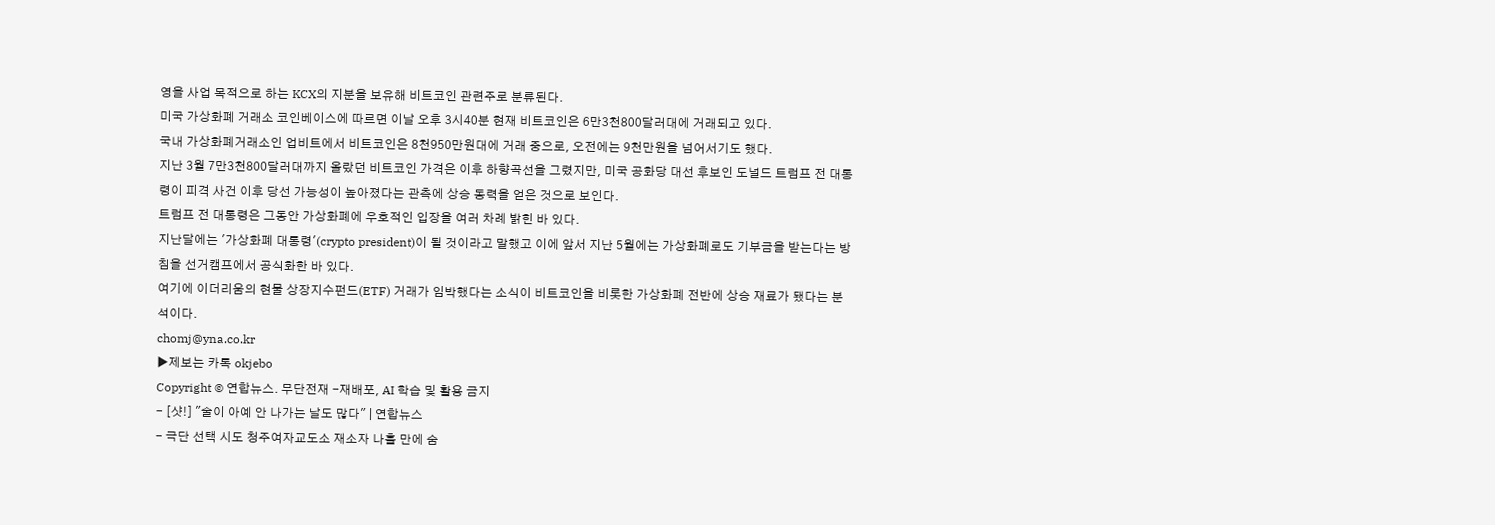영을 사업 목적으로 하는 KCX의 지분을 보유해 비트코인 관련주로 분류된다.
미국 가상화폐 거래소 코인베이스에 따르면 이날 오후 3시40분 현재 비트코인은 6만3천800달러대에 거래되고 있다.
국내 가상화폐거래소인 업비트에서 비트코인은 8천950만원대에 거래 중으로, 오전에는 9천만원을 넘어서기도 했다.
지난 3월 7만3천800달러대까지 올랐던 비트코인 가격은 이후 하향곡선을 그렸지만, 미국 공화당 대선 후보인 도널드 트럼프 전 대통령이 피격 사건 이후 당선 가능성이 높아졌다는 관측에 상승 동력을 얻은 것으로 보인다.
트럼프 전 대통령은 그동안 가상화폐에 우호적인 입장을 여러 차례 밝힌 바 있다.
지난달에는 '가상화폐 대통령'(crypto president)이 될 것이라고 말했고 이에 앞서 지난 5월에는 가상화폐로도 기부금을 받는다는 방침을 선거캠프에서 공식화한 바 있다.
여기에 이더리움의 현물 상장지수펀드(ETF) 거래가 임박했다는 소식이 비트코인을 비롯한 가상화폐 전반에 상승 재료가 됐다는 분석이다.
chomj@yna.co.kr
▶제보는 카톡 okjebo
Copyright © 연합뉴스. 무단전재 -재배포, AI 학습 및 활용 금지
- [샷!] "술이 아예 안 나가는 날도 많다" | 연합뉴스
- 극단 선택 시도 청주여자교도소 재소자 나흘 만에 숨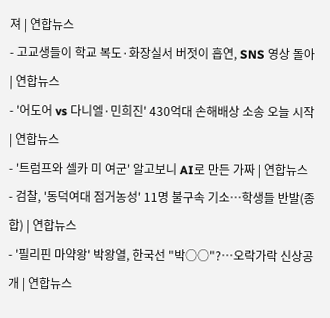져 | 연합뉴스
- 고교생들이 학교 복도·화장실서 버젓이 흡연, SNS 영상 돌아 | 연합뉴스
- '어도어 vs 다니엘·민희진' 430억대 손해배상 소송 오늘 시작 | 연합뉴스
- '트럼프와 셀카 미 여군' 알고보니 AI로 만든 가짜 | 연합뉴스
- 검찰, '동덕여대 점거농성' 11명 불구속 기소…학생들 반발(종합) | 연합뉴스
- '필리핀 마약왕' 박왕열, 한국선 "박○○"?…오락가락 신상공개 | 연합뉴스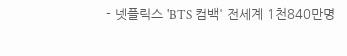- 넷플릭스 'BTS 컴백' 전세계 1천840만명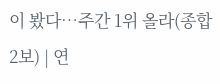이 봤다…주간 1위 올라(종합2보) | 연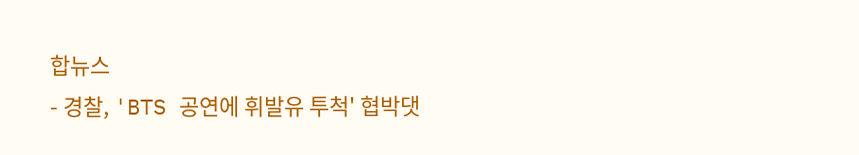합뉴스
- 경찰, 'BTS 공연에 휘발유 투척' 협박댓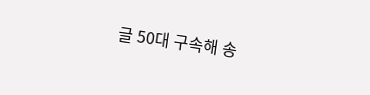글 50대 구속해 송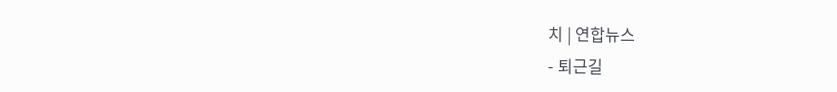치 | 연합뉴스
- 퇴근길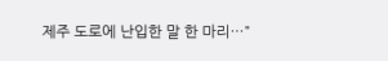제주 도로에 난입한 말 한 마리…"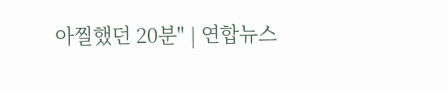아찔했던 20분" | 연합뉴스